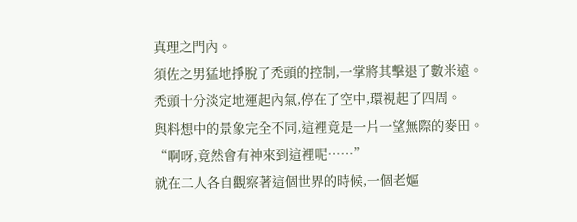真理之門內。
須佐之男猛地掙脫了禿頭的控制,一掌將其擊退了數米遠。
禿頭十分淡定地運起內氣,停在了空中,環視起了四周。
與料想中的景象完全不同,這裡竟是一片一望無際的麥田。
“啊呀,竟然會有神來到這裡呢……”
就在二人各自觀察著這個世界的時候,一個老嫗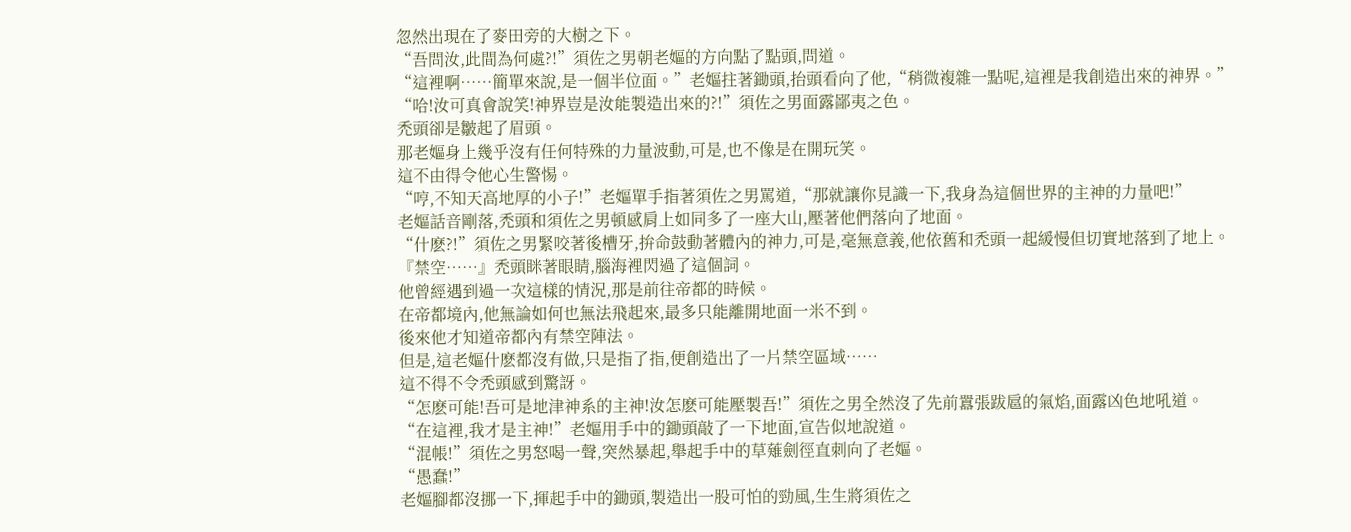忽然出現在了麥田旁的大樹之下。
“吾問汝,此間為何處?!”須佐之男朝老嫗的方向點了點頭,問道。
“這裡啊……簡單來說,是一個半位面。”老嫗拄著鋤頭,抬頭看向了他,“稍微複雜一點呢,這裡是我創造出來的神界。”
“哈!汝可真會說笑!神界豈是汝能製造出來的?!”須佐之男面露鄙夷之色。
禿頭卻是皺起了眉頭。
那老嫗身上幾乎沒有任何特殊的力量波動,可是,也不像是在開玩笑。
這不由得令他心生警惕。
“哼,不知天高地厚的小子!”老嫗單手指著須佐之男罵道,“那就讓你見識一下,我身為這個世界的主神的力量吧!”
老嫗話音剛落,禿頭和須佐之男頓感肩上如同多了一座大山,壓著他們落向了地面。
“什麽?!”須佐之男緊咬著後槽牙,拚命鼓動著體內的神力,可是,毫無意義,他依舊和禿頭一起緩慢但切實地落到了地上。
『禁空……』禿頭眯著眼睛,腦海裡閃過了這個詞。
他曾經遇到過一次這樣的情況,那是前往帝都的時候。
在帝都境內,他無論如何也無法飛起來,最多只能離開地面一米不到。
後來他才知道帝都內有禁空陣法。
但是,這老嫗什麽都沒有做,只是指了指,便創造出了一片禁空區域……
這不得不令禿頭感到驚訝。
“怎麽可能!吾可是地津神系的主神!汝怎麽可能壓製吾!”須佐之男全然沒了先前囂張跋扈的氣焰,面露凶色地吼道。
“在這裡,我才是主神!”老嫗用手中的鋤頭敲了一下地面,宣告似地說道。
“混帳!”須佐之男怒喝一聲,突然暴起,舉起手中的草薙劍徑直刺向了老嫗。
“愚蠢!”
老嫗腳都沒挪一下,揮起手中的鋤頭,製造出一股可怕的勁風,生生將須佐之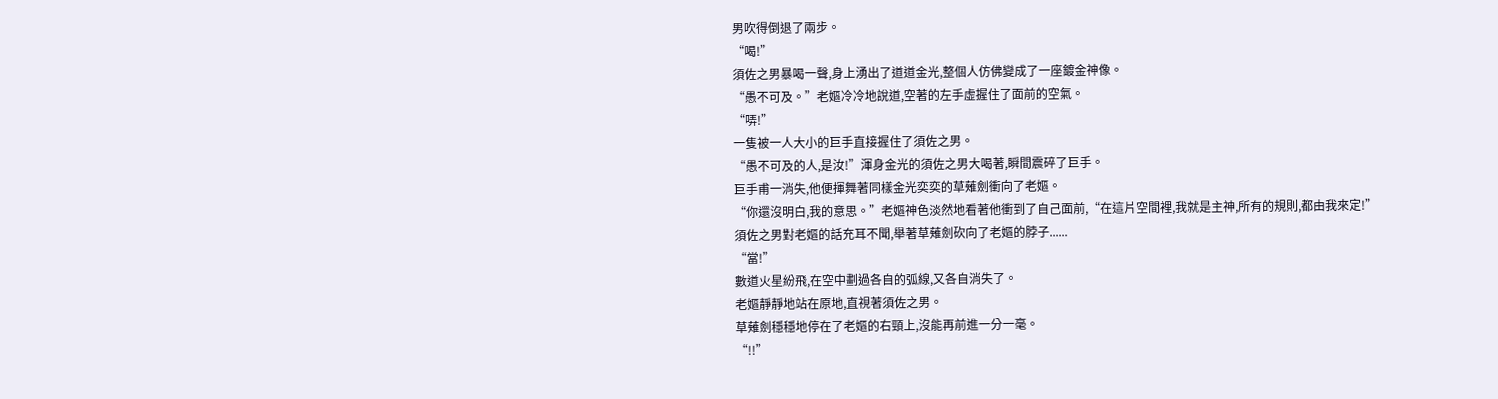男吹得倒退了兩步。
“喝!”
須佐之男暴喝一聲,身上湧出了道道金光,整個人仿佛變成了一座鍍金神像。
“愚不可及。”老嫗冷冷地說道,空著的左手虛握住了面前的空氣。
“哢!”
一隻被一人大小的巨手直接握住了須佐之男。
“愚不可及的人,是汝!”渾身金光的須佐之男大喝著,瞬間震碎了巨手。
巨手甫一消失,他便揮舞著同樣金光奕奕的草薙劍衝向了老嫗。
“你還沒明白,我的意思。”老嫗神色淡然地看著他衝到了自己面前,“在這片空間裡,我就是主神,所有的規則,都由我來定!”
須佐之男對老嫗的話充耳不聞,舉著草薙劍砍向了老嫗的脖子......
“當!”
數道火星紛飛,在空中劃過各自的弧線,又各自消失了。
老嫗靜靜地站在原地,直視著須佐之男。
草薙劍穩穩地停在了老嫗的右頸上,沒能再前進一分一毫。
“!!”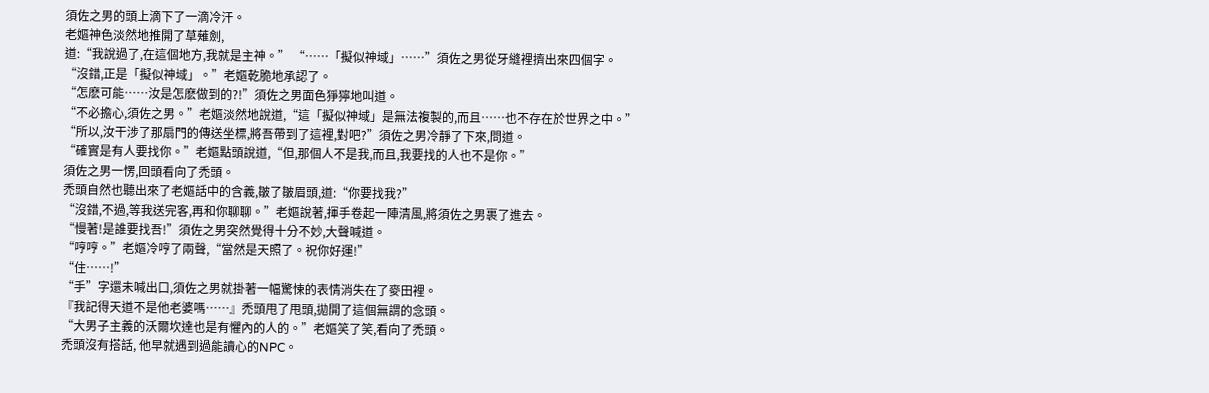須佐之男的頭上滴下了一滴冷汗。
老嫗神色淡然地推開了草薙劍,
道:“我說過了,在這個地方,我就是主神。” “……「擬似神域」……”須佐之男從牙縫裡擠出來四個字。
“沒錯,正是「擬似神域」。”老嫗乾脆地承認了。
“怎麽可能……汝是怎麽做到的?!”須佐之男面色猙獰地叫道。
“不必擔心,須佐之男。”老嫗淡然地說道,“這「擬似神域」是無法複製的,而且……也不存在於世界之中。”
“所以,汝干涉了那扇門的傳送坐標,將吾帶到了這裡,對吧?”須佐之男冷靜了下來,問道。
“確實是有人要找你。”老嫗點頭說道,“但,那個人不是我,而且,我要找的人也不是你。”
須佐之男一愣,回頭看向了禿頭。
禿頭自然也聽出來了老嫗話中的含義,皺了皺眉頭,道:“你要找我?”
“沒錯,不過,等我送完客,再和你聊聊。”老嫗說著,揮手卷起一陣清風,將須佐之男裹了進去。
“慢著!是誰要找吾!”須佐之男突然覺得十分不妙,大聲喊道。
“哼哼。”老嫗冷哼了兩聲,“當然是天照了。祝你好運!”
“住……!”
“手”字還未喊出口,須佐之男就掛著一幅驚悚的表情消失在了麥田裡。
『我記得天道不是他老婆嗎……』禿頭甩了甩頭,拋開了這個無謂的念頭。
“大男子主義的沃爾坎達也是有懼內的人的。”老嫗笑了笑,看向了禿頭。
禿頭沒有搭話, 他早就遇到過能讀心的NPC。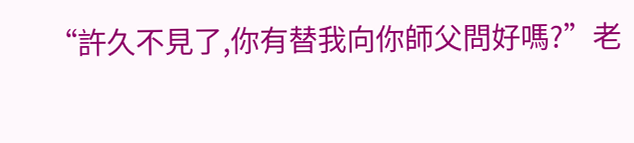“許久不見了,你有替我向你師父問好嗎?”老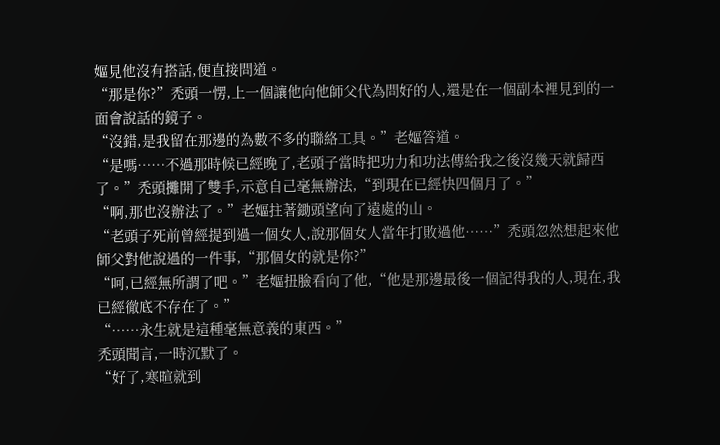嫗見他沒有搭話,便直接問道。
“那是你?”禿頭一愣,上一個讓他向他師父代為問好的人,還是在一個副本裡見到的一面會說話的鏡子。
“沒錯,是我留在那邊的為數不多的聯絡工具。”老嫗答道。
“是嗎……不過那時候已經晚了,老頭子當時把功力和功法傳給我之後沒幾天就歸西了。”禿頭攤開了雙手,示意自己毫無辦法,“到現在已經快四個月了。”
“啊,那也沒辦法了。”老嫗拄著鋤頭望向了遠處的山。
“老頭子死前曾經提到過一個女人,說那個女人當年打敗過他……”禿頭忽然想起來他師父對他說過的一件事,“那個女的就是你?”
“呵,已經無所謂了吧。”老嫗扭臉看向了他,“他是那邊最後一個記得我的人,現在,我已經徹底不存在了。”
“……永生就是這種毫無意義的東西。”
禿頭聞言,一時沉默了。
“好了,寒暄就到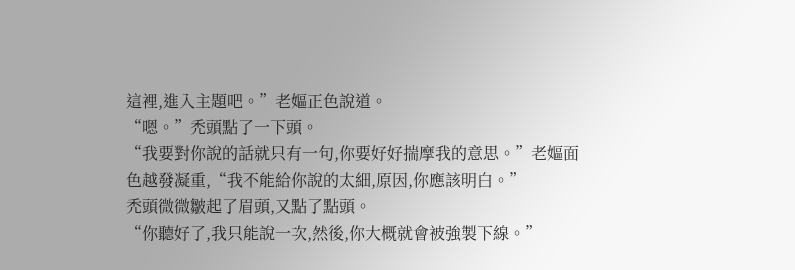這裡,進入主題吧。”老嫗正色說道。
“嗯。”禿頭點了一下頭。
“我要對你說的話就只有一句,你要好好揣摩我的意思。”老嫗面色越發凝重,“我不能給你說的太細,原因,你應該明白。”
禿頭微微皺起了眉頭,又點了點頭。
“你聽好了,我只能說一次,然後,你大概就會被強製下線。”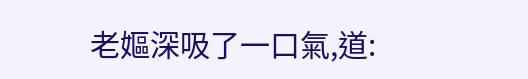老嫗深吸了一口氣,道: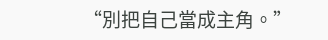“別把自己當成主角。”